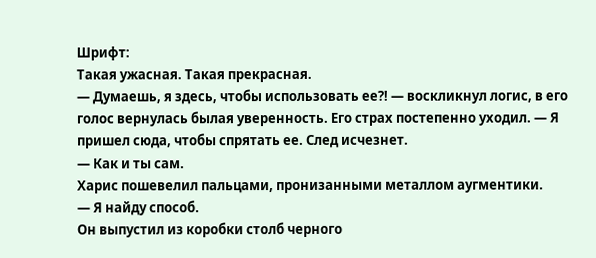Шрифт:
Такая ужасная. Такая прекрасная.
— Думаешь, я здесь, чтобы использовать ее?! — воскликнул логис, в его голос вернулась былая уверенность. Его страх постепенно уходил. — Я пришел сюда, чтобы спрятать ее. След исчезнет.
— Как и ты сам.
Харис пошевелил пальцами, пронизанными металлом аугментики.
— Я найду способ.
Он выпустил из коробки столб черного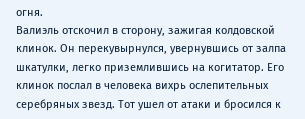огня.
Валиэль отскочил в сторону, зажигая колдовской клинок. Он перекувырнулся, увернувшись от залпа шкатулки, легко приземлившись на когитатор. Его клинок послал в человека вихрь ослепительных серебряных звезд. Тот ушел от атаки и бросился к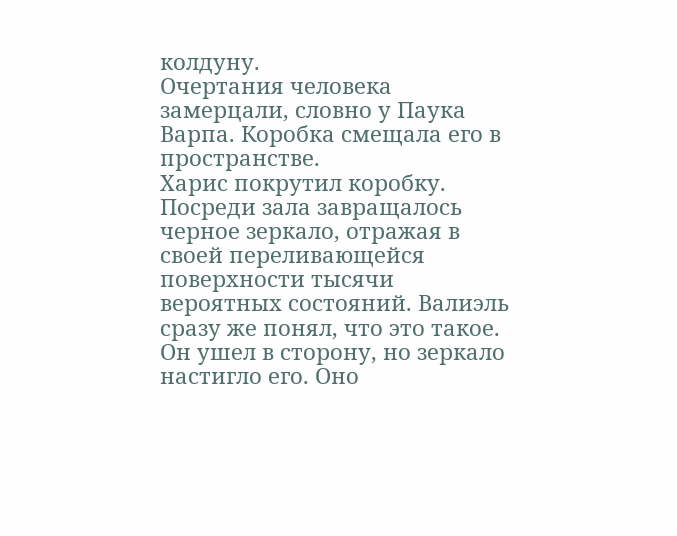колдуну.
Очертания человека замерцали, словно у Паука Варпа. Коробка смещала его в пространстве.
Харис покрутил коробку. Посреди зала завращалось черное зеркало, отражая в своей переливающейся поверхности тысячи вероятных состояний. Валиэль сразу же понял, что это такое. Он ушел в сторону, но зеркало настигло его. Оно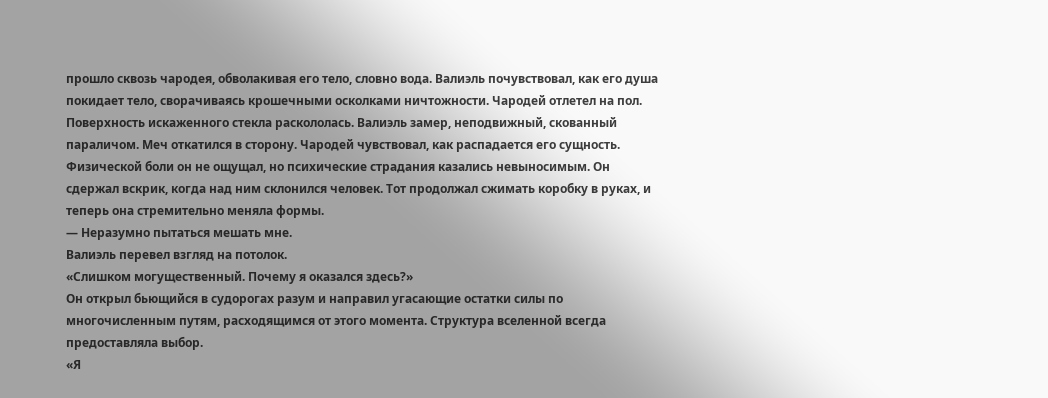прошло сквозь чародея, обволакивая его тело, словно вода. Валиэль почувствовал, как его душа покидает тело, сворачиваясь крошечными осколками ничтожности. Чародей отлетел на пол.
Поверхность искаженного стекла раскололась. Валиэль замер, неподвижный, скованный параличом. Меч откатился в сторону. Чародей чувствовал, как распадается его сущность. Физической боли он не ощущал, но психические страдания казались невыносимым. Он сдержал вскрик, когда над ним склонился человек. Тот продолжал сжимать коробку в руках, и теперь она стремительно меняла формы.
— Неразумно пытаться мешать мне.
Валиэль перевел взгляд на потолок.
«Слишком могущественный. Почему я оказался здесь?»
Он открыл бьющийся в судорогах разум и направил угасающие остатки силы по многочисленным путям, расходящимся от этого момента. Структура вселенной всегда предоставляла выбор.
«Я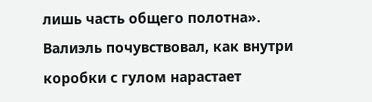лишь часть общего полотна».
Валиэль почувствовал, как внутри коробки с гулом нарастает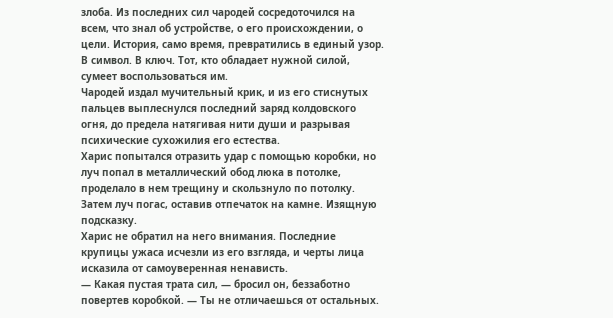злоба. Из последних сил чародей сосредоточился на всем, что знал об устройстве, о его происхождении, о цели. История, само время, превратились в единый узор. В символ. В ключ. Тот, кто обладает нужной силой, сумеет воспользоваться им.
Чародей издал мучительный крик, и из его стиснутых пальцев выплеснулся последний заряд колдовского огня, до предела натягивая нити души и разрывая психические сухожилия его естества.
Харис попытался отразить удар с помощью коробки, но луч попал в металлический обод люка в потолке, проделало в нем трещину и скользнуло по потолку. Затем луч погас, оставив отпечаток на камне. Изящную подсказку.
Харис не обратил на него внимания. Последние крупицы ужаса исчезли из его взгляда, и черты лица исказила от самоуверенная ненависть.
— Какая пустая трата сил, — бросил он, беззаботно повертев коробкой. — Ты не отличаешься от остальных.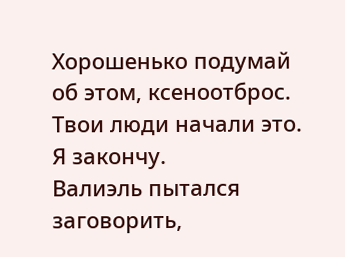Хорошенько подумай об этом, ксеноотброс. Твои люди начали это. Я закончу.
Валиэль пытался заговорить,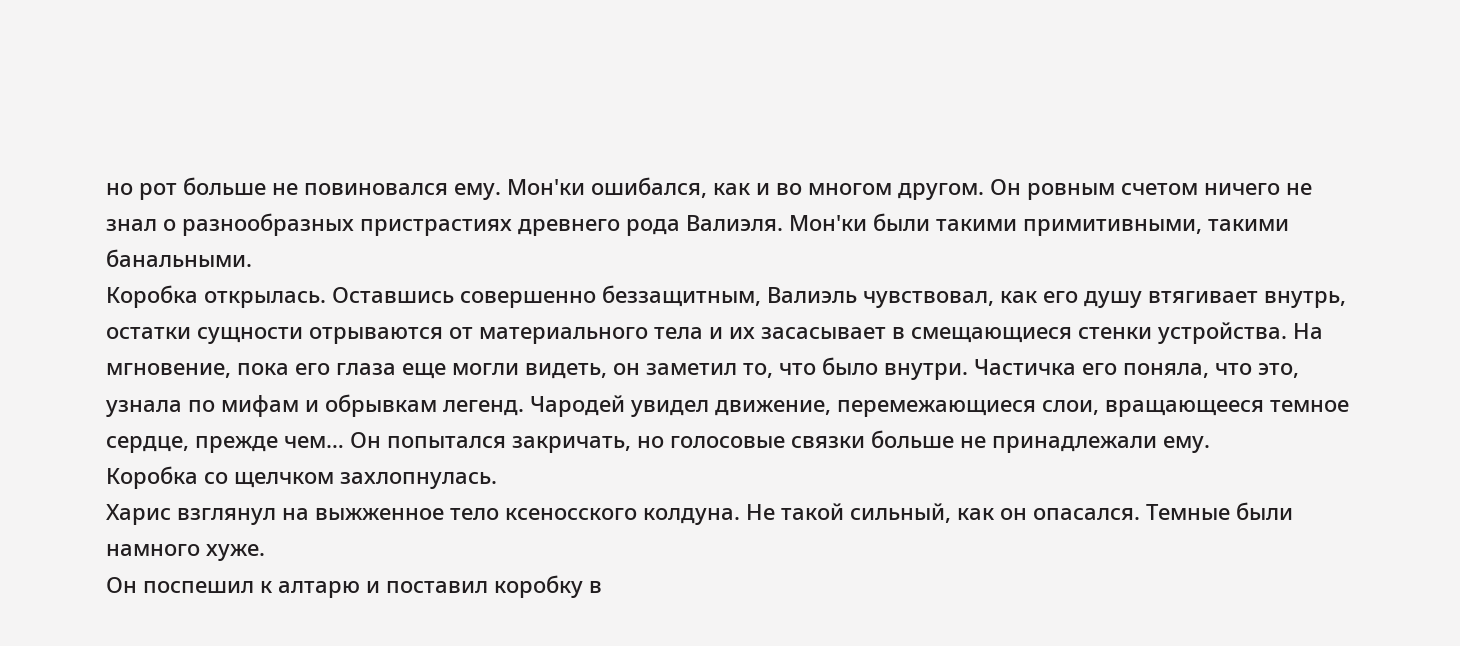но рот больше не повиновался ему. Мон'ки ошибался, как и во многом другом. Он ровным счетом ничего не знал о разнообразных пристрастиях древнего рода Валиэля. Мон'ки были такими примитивными, такими банальными.
Коробка открылась. Оставшись совершенно беззащитным, Валиэль чувствовал, как его душу втягивает внутрь, остатки сущности отрываются от материального тела и их засасывает в смещающиеся стенки устройства. На мгновение, пока его глаза еще могли видеть, он заметил то, что было внутри. Частичка его поняла, что это, узнала по мифам и обрывкам легенд. Чародей увидел движение, перемежающиеся слои, вращающееся темное сердце, прежде чем… Он попытался закричать, но голосовые связки больше не принадлежали ему.
Коробка со щелчком захлопнулась.
Харис взглянул на выжженное тело ксеносского колдуна. Не такой сильный, как он опасался. Темные были намного хуже.
Он поспешил к алтарю и поставил коробку в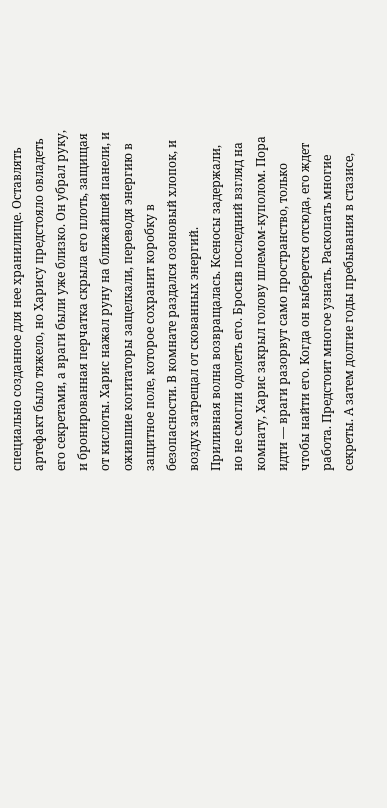специально созданное для нее хранилище. Оставлять артефакт было тяжело, но Харису предстояло овладеть его секретами, а враги были уже близко. Он убрал руку, и бронированная перчатка скрыла его плоть, защищая от кислоты. Харис нажал руну на ближайшей панели, и ожившие когитаторы защелкали, переводя энергию в защитное поле, которое сохранит коробку в безопасности. В комнате раздался озоновый хлопок, и воздух затрещал от скованных энергий.
Приливная волна возвращалась. Ксеносы задержали, но не смогли одолеть его. Бросив последний взгляд на комнату, Харис закрыл голову шлемом-куполом. Пора идти — враги разорвут само пространство, только чтобы найти его. Когда он выберется отсюда, его ждет работа. Предстоит многое узнать. Раскопать многие секреты. А затем долгие годы пребывания в стазисе,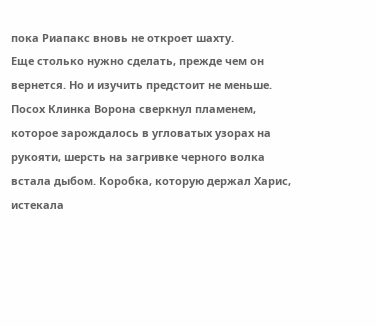пока Риапакс вновь не откроет шахту.
Еще столько нужно сделать, прежде чем он вернется. Но и изучить предстоит не меньше.
Посох Клинка Ворона сверкнул пламенем, которое зарождалось в угловатых узорах на рукояти, шерсть на загривке черного волка встала дыбом. Коробка, которую держал Харис, истекала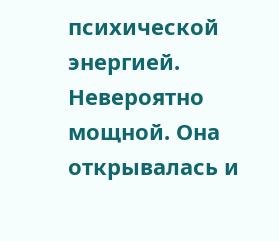психической энергией. Невероятно мощной. Она открывалась и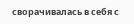сворачивалась в себя с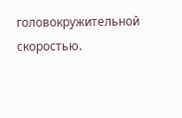головокружительной скоростью.